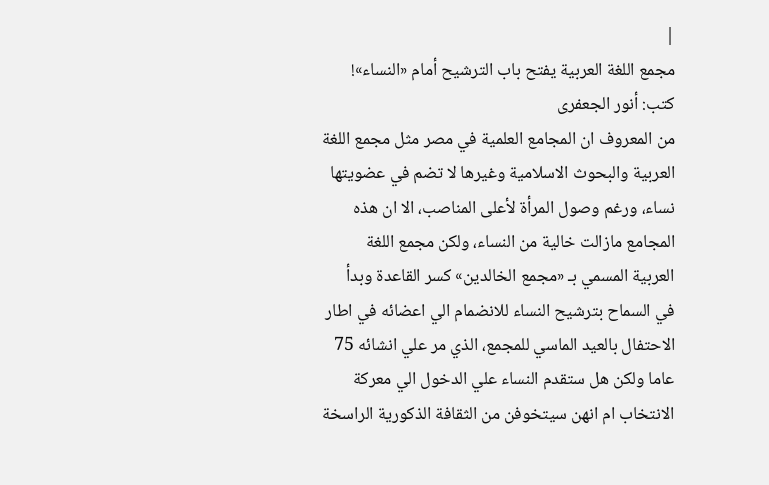|
مجمع اللغة العربية يفتح باب الترشيح أمام «النساء»!
كتب: أنور الجعفرى
من المعروف ان المجامع العلمية في مصر مثل مجمع اللغة
العربية والبحوث الاسلامية وغيرها لا تضم في عضويتها
نساء، ورغم وصول المرأة لأعلى المناصب، الا ان هذه
المجامع مازالت خالية من النساء، ولكن مجمع اللغة
العربية المسمي بـ «مجمع الخالدين» كسر القاعدة وبدأ
في السماح بترشيح النساء للانضمام الي اعضائه في اطار
الاحتفال بالعيد الماسي للمجمع، الذي مر علي انشائه 75
عاما ولكن هل ستقدم النساء علي الدخول الي معركة
الانتخاب ام انهن سيتخوفن من الثقافة الذكورية الراسخة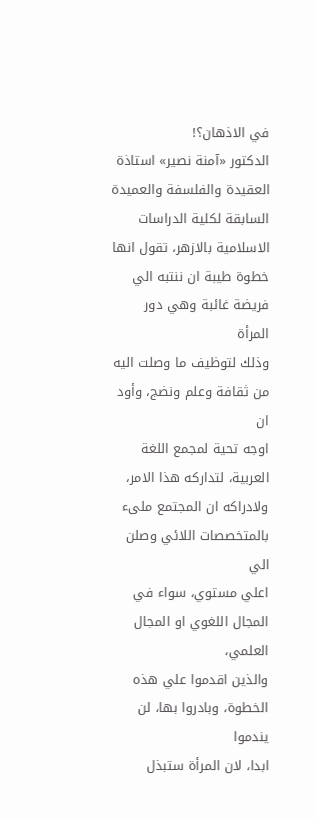في الاذهان؟!
الدكتور «آمنة نصير» استاذة العقيدة والفلسفة والعميدة
السابقة لكلية الدراسات الاسلامية بالازهر، تقول انها
خطوة طيبة ان ننتبه الي فريضة غائبة وهي دور المرأة
وذلك لتوظيف ما وصلت اليه من ثقافة وعلم ونضج، وأود ان
اوجه تحية لمجمع اللغة العربية، لتداركه هذا الامر،
ولادراكه ان المجتمع ملىء بالمتخصصات اللائي وصلن الي
اعلي مستوي، سواء في المجال اللغوي او المجال العلمي،
والذين اقدموا علي هذه الخطوة، وبادروا بها، لن يندموا
ابدا، لان المرأة ستبذل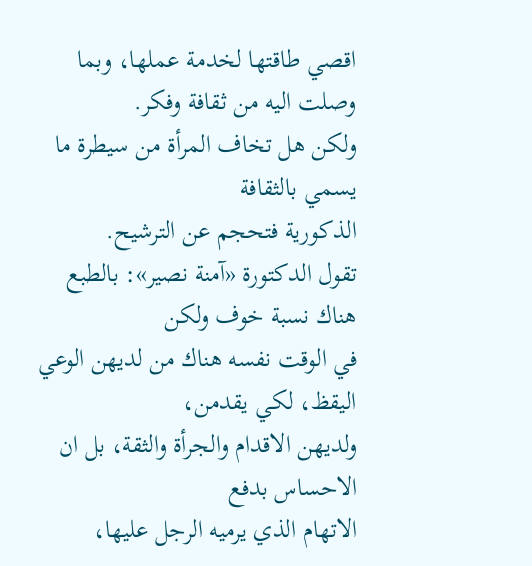اقصي طاقتها لخدمة عملها، وبما
وصلت اليه من ثقافة وفكر.
ولكن هل تخاف المرأة من سيطرة ما يسمي بالثقافة
الذكورية فتحجم عن الترشيح.
تقول الدكتورة «آمنة نصير»: بالطبع هناك نسبة خوف ولكن
في الوقت نفسه هناك من لديهن الوعي اليقظ، لكي يقدمن،
ولديهن الاقدام والجرأة والثقة، بل ان الاحساس بدفع
الاتهام الذي يرميه الرجل عليها،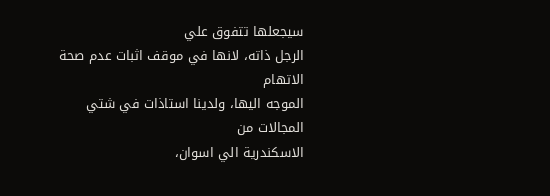سيجعلها تتفوق علي
الرجل ذاته، لانها في موقف اثبات عدم صحة الاتهام
الموجه اليها، ولدينا استاذات في شتي المجالات من
الاسكندرية الي اسوان،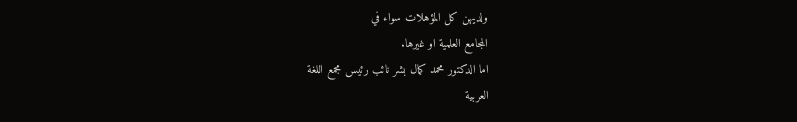ولديهن كل المؤهلات سواء في
المجامع العلمية او غيرها.
اما الدكتور محمد كمال بشر نائب رئيس مجمع اللغة
العربية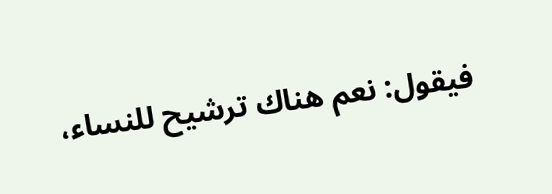فيقول: نعم هناك ترشيح للنساء،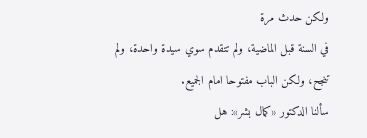ولكن حدث مرة
في السنة قبل الماضية، ولم تتقدم سوي سيدة واحدة، ولم
تنجح، ولكن الباب مفتوحا امام الجميع.
سألنا الدكتور «كمال بشر»: هل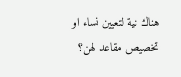هناك نية لتعيين نساء او
تخصيص مقاعد لهن؟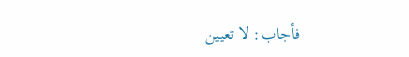فأجاب: لا تعيين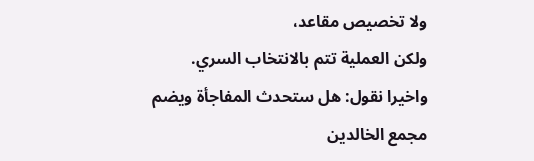ولا تخصيص مقاعد،
ولكن العملية تتم بالانتخاب السري.
واخيرا نقول: هل ستحدث المفاجأة ويضم مجمع الخالدين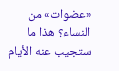«عضوات» من النساء؟ هذا ما ستجيب عنه الأيام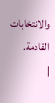والانتخابات القادمة.
|